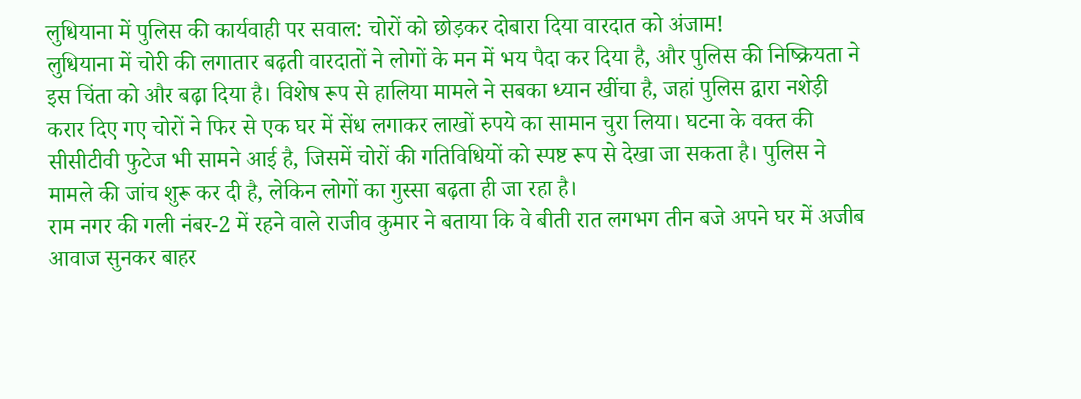लुधियाना में पुलिस की कार्यवाही पर सवाल: चोरों को छोड़कर दोबारा दिया वारदात को अंजाम!
लुधियाना में चोरी की लगातार बढ़ती वारदातों ने लोगों के मन में भय पैदा कर दिया है, और पुलिस की निष्क्रियता ने इस चिंता को और बढ़ा दिया है। विशेष रूप से हालिया मामले ने सबका ध्यान खींचा है, जहां पुलिस द्वारा नशेड़ी करार दिए गए चोरों ने फिर से एक घर में सेंध लगाकर लाखों रुपये का सामान चुरा लिया। घटना के वक्त की सीसीटीवी फुटेज भी सामने आई है, जिसमें चोरों की गतिविधियों को स्पष्ट रूप से देखा जा सकता है। पुलिस ने मामले की जांच शुरू कर दी है, लेकिन लोगों का गुस्सा बढ़ता ही जा रहा है।
राम नगर की गली नंबर-2 में रहने वाले राजीव कुमार ने बताया कि वे बीती रात लगभग तीन बजे अपने घर में अजीब आवाज सुनकर बाहर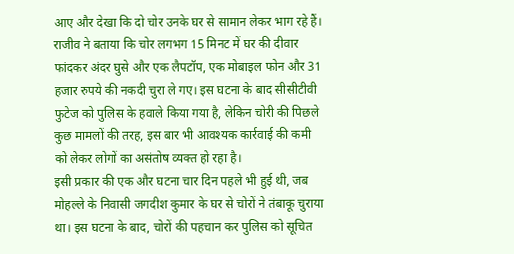आए और देखा कि दो चोर उनके घर से सामान लेकर भाग रहे हैं। राजीव ने बताया कि चोर लगभग 15 मिनट में घर की दीवार फांदकर अंदर घुसे और एक लैपटॉप, एक मोबाइल फोन और 31 हजार रुपये की नकदी चुरा ले गए। इस घटना के बाद सीसीटीवी फुटेज को पुलिस के हवाले किया गया है, लेकिन चोरी की पिछले कुछ मामलों की तरह, इस बार भी आवश्यक कार्रवाई की कमी को लेकर लोगों का असंतोष व्यक्त हो रहा है।
इसी प्रकार की एक और घटना चार दिन पहले भी हुई थी, जब मोहल्ले के निवासी जगदीश कुमार के घर से चोरों ने तंबाकू चुराया था। इस घटना के बाद, चोरों की पहचान कर पुलिस को सूचित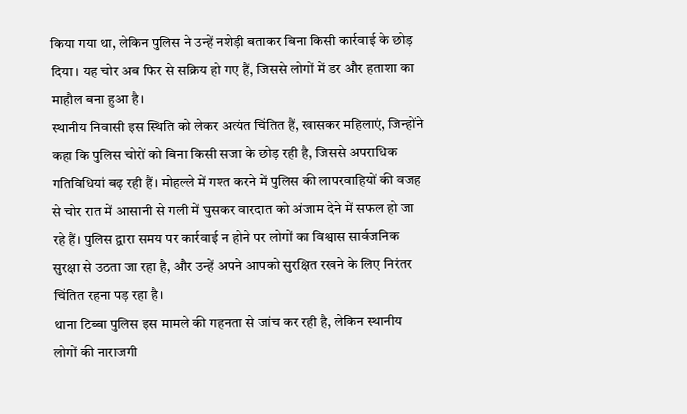किया गया था, लेकिन पुलिस ने उन्हें नशेड़ी बताकर बिना किसी कार्रवाई के छोड़ दिया। यह चोर अब फिर से सक्रिय हो गए हैं, जिससे लोगों में डर और हताशा का माहौल बना हुआ है।
स्थानीय निवासी इस स्थिति को लेकर अत्यंत चिंतित हैं, खासकर महिलाएं, जिन्होंने कहा कि पुलिस चोरों को बिना किसी सजा के छोड़ रही है, जिससे अपराधिक गतिविधियां बढ़ रही हैं। मोहल्ले में गश्त करने में पुलिस की लापरवाहियों की वजह से चोर रात में आसानी से गली में घुसकर वारदात को अंजाम देने में सफल हो जा रहे हैं। पुलिस द्वारा समय पर कार्रवाई न होने पर लोगों का विश्वास सार्वजनिक सुरक्षा से उठता जा रहा है, और उन्हें अपने आपको सुरक्षित रखने के लिए निरंतर चिंतित रहना पड़ रहा है।
थाना टिब्बा पुलिस इस मामले की गहनता से जांच कर रही है, लेकिन स्थानीय लोगों की नाराजगी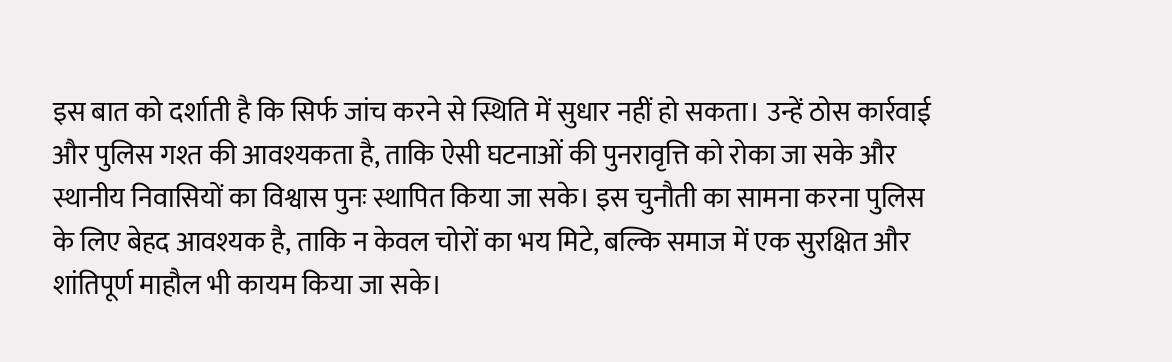इस बात को दर्शाती है कि सिर्फ जांच करने से स्थिति में सुधार नहीं हो सकता। उन्हें ठोस कार्रवाई और पुलिस गश्त की आवश्यकता है, ताकि ऐसी घटनाओं की पुनरावृत्ति को रोका जा सके और स्थानीय निवासियों का विश्वास पुनः स्थापित किया जा सके। इस चुनौती का सामना करना पुलिस के लिए बेहद आवश्यक है, ताकि न केवल चोरों का भय मिटे, बल्कि समाज में एक सुरक्षित और शांतिपूर्ण माहौल भी कायम किया जा सके।